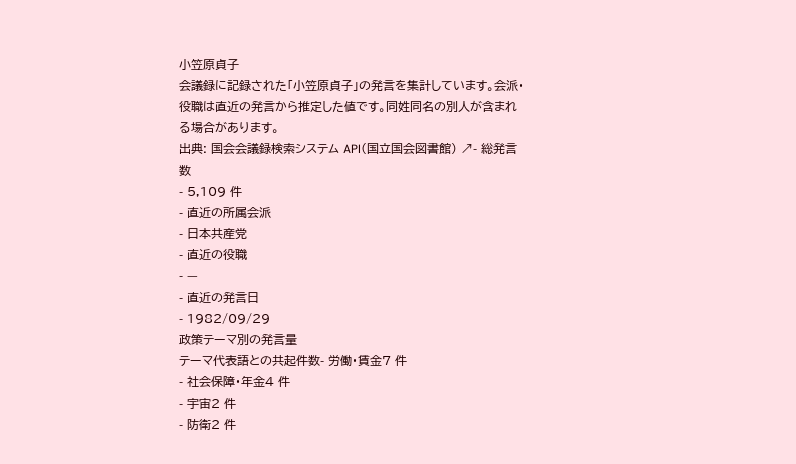小笠原貞子
会議録に記録された「小笠原貞子」の発言を集計しています。会派・役職は直近の発言から推定した値です。同姓同名の別人が含まれる場合があります。
出典: 国会会議録検索システム API(国立国会図書館) ↗- 総発言数
- 5,109 件
- 直近の所属会派
- 日本共産党
- 直近の役職
- —
- 直近の発言日
- 1982/09/29
政策テーマ別の発言量
テーマ代表語との共起件数- 労働・賃金7 件
- 社会保障・年金4 件
- 宇宙2 件
- 防衛2 件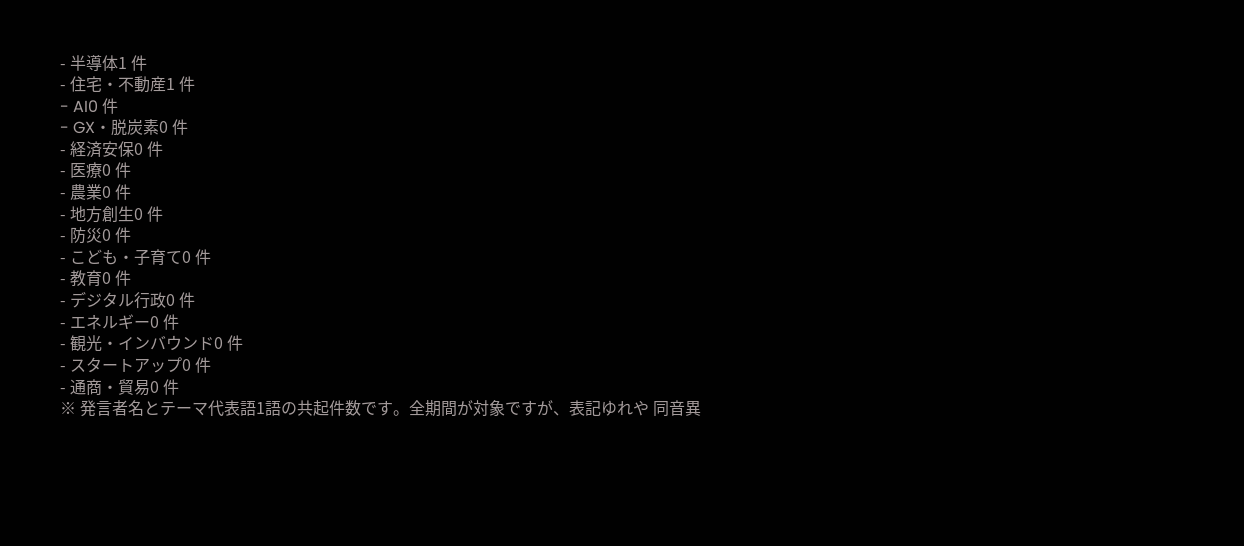- 半導体1 件
- 住宅・不動産1 件
- AI0 件
- GX・脱炭素0 件
- 経済安保0 件
- 医療0 件
- 農業0 件
- 地方創生0 件
- 防災0 件
- こども・子育て0 件
- 教育0 件
- デジタル行政0 件
- エネルギー0 件
- 観光・インバウンド0 件
- スタートアップ0 件
- 通商・貿易0 件
※ 発言者名とテーマ代表語1語の共起件数です。全期間が対象ですが、表記ゆれや 同音異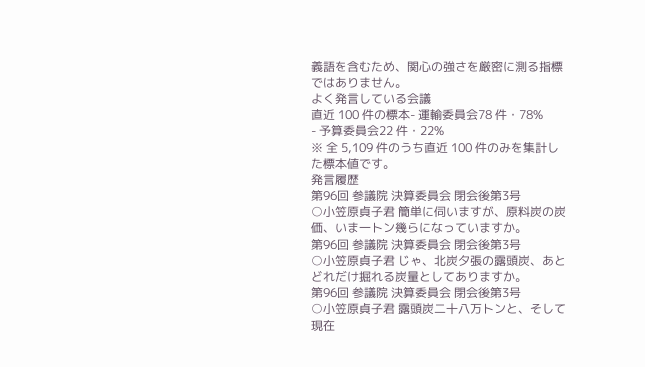義語を含むため、関心の強さを厳密に測る指標ではありません。
よく発言している会議
直近 100 件の標本- 運輸委員会78 件・78%
- 予算委員会22 件・22%
※ 全 5,109 件のうち直近 100 件のみを集計した標本値です。
発言履歴
第96回 参議院 決算委員会 閉会後第3号
○小笠原貞子君 簡単に伺いますが、原料炭の炭価、いま一トン幾らになっていますか。
第96回 参議院 決算委員会 閉会後第3号
○小笠原貞子君 じゃ、北炭夕張の露頭炭、あとどれだけ掘れる炭量としてありますか。
第96回 参議院 決算委員会 閉会後第3号
○小笠原貞子君 露頭炭二十八万トンと、そして現在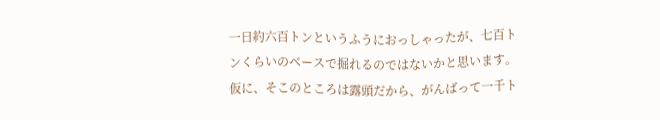一日約六百トンというふうにおっしゃったが、七百トンくらいのベースで掘れるのではないかと思います。仮に、そこのところは露頭だから、がんばって一千ト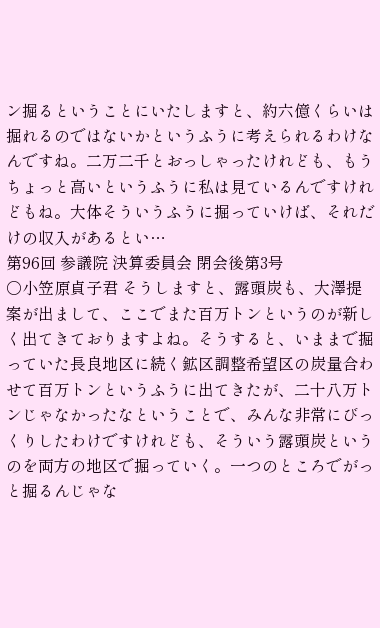ン掘るということにいたしますと、約六億くらいは掘れるのではないかというふうに考えられるわけなんですね。二万二千とおっしゃったけれども、もうちょっと高いというふうに私は見ているんですけれどもね。大体そういうふうに掘っていけば、それだけの収入があるとい…
第96回 参議院 決算委員会 閉会後第3号
○小笠原貞子君 そうしますと、露頭炭も、大澤提案が出まして、ここでまた百万トンというのが新しく出てきておりますよね。そうすると、いままで掘っていた長良地区に続く鉱区調整希望区の炭量合わせて百万トンというふうに出てきたが、二十八万トンじゃなかったなということで、みんな非常にびっくりしたわけですけれども、そういう露頭炭というのを両方の地区で掘っていく。一つのところでがっと掘るんじゃな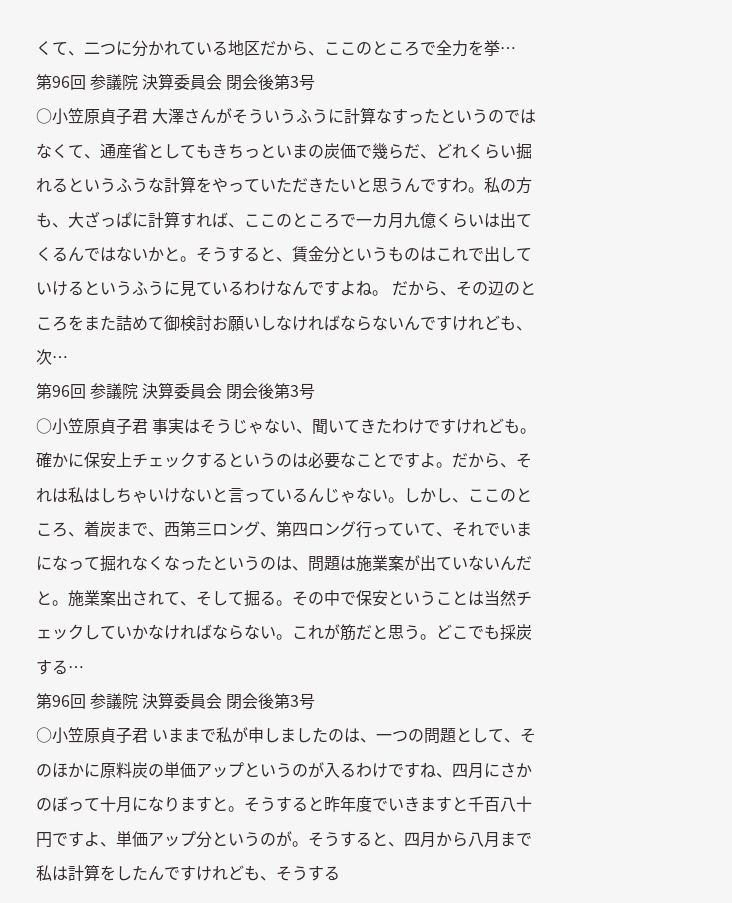くて、二つに分かれている地区だから、ここのところで全力を挙…
第96回 参議院 決算委員会 閉会後第3号
○小笠原貞子君 大澤さんがそういうふうに計算なすったというのではなくて、通産省としてもきちっといまの炭価で幾らだ、どれくらい掘れるというふうな計算をやっていただきたいと思うんですわ。私の方も、大ざっぱに計算すれば、ここのところで一カ月九億くらいは出てくるんではないかと。そうすると、賃金分というものはこれで出していけるというふうに見ているわけなんですよね。 だから、その辺のところをまた詰めて御検討お願いしなければならないんですけれども、次…
第96回 参議院 決算委員会 閉会後第3号
○小笠原貞子君 事実はそうじゃない、聞いてきたわけですけれども。確かに保安上チェックするというのは必要なことですよ。だから、それは私はしちゃいけないと言っているんじゃない。しかし、ここのところ、着炭まで、西第三ロング、第四ロング行っていて、それでいまになって掘れなくなったというのは、問題は施業案が出ていないんだと。施業案出されて、そして掘る。その中で保安ということは当然チェックしていかなければならない。これが筋だと思う。どこでも採炭する…
第96回 参議院 決算委員会 閉会後第3号
○小笠原貞子君 いままで私が申しましたのは、一つの問題として、そのほかに原料炭の単価アップというのが入るわけですね、四月にさかのぼって十月になりますと。そうすると昨年度でいきますと千百八十円ですよ、単価アップ分というのが。そうすると、四月から八月まで私は計算をしたんですけれども、そうする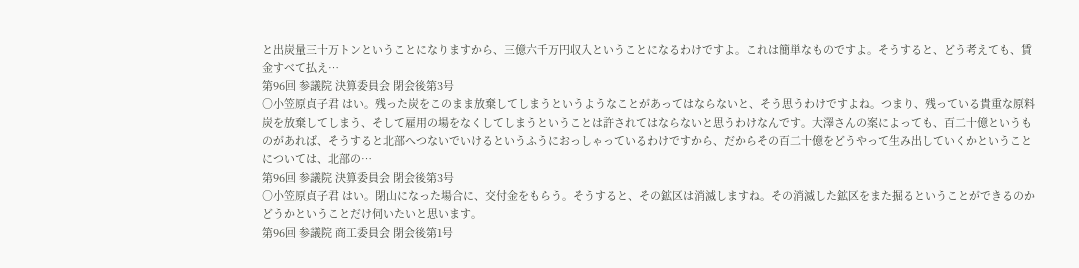と出炭量三十万トンということになりますから、三億六千万円収入ということになるわけですよ。これは簡単なものですよ。そうすると、どう考えても、賃金すべて払え…
第96回 参議院 決算委員会 閉会後第3号
○小笠原貞子君 はい。残った炭をこのまま放棄してしまうというようなことがあってはならないと、そう思うわけですよね。つまり、残っている貴重な原料炭を放棄してしまう、そして雇用の場をなくしてしまうということは許されてはならないと思うわけなんです。大澤さんの案によっても、百二十億というものがあれば、そうすると北部へつないでいけるというふうにおっしゃっているわけですから、だからその百二十億をどうやって生み出していくかということについては、北部の…
第96回 参議院 決算委員会 閉会後第3号
○小笠原貞子君 はい。閉山になった場合に、交付金をもらう。そうすると、その鉱区は消滅しますね。その消滅した鉱区をまた掘るということができるのかどうかということだけ伺いたいと思います。
第96回 参議院 商工委員会 閉会後第1号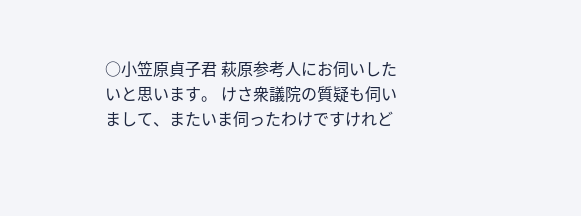○小笠原貞子君 萩原参考人にお伺いしたいと思います。 けさ衆議院の質疑も伺いまして、またいま伺ったわけですけれど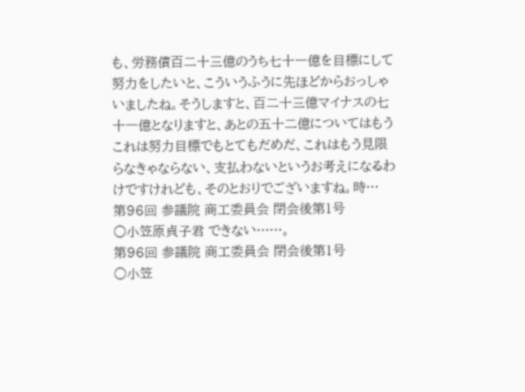も、労務債百二十三億のうち七十一億を目標にして努力をしたいと、こういうふうに先ほどからおっしゃいましたね。そうしますと、百二十三億マイナスの七十一億となりますと、あとの五十二億についてはもうこれは努力目標でもとてもだめだ、これはもう見限らなきゃならない、支払わないというお考えになるわけですけれども、そのとおりでございますね。時…
第96回 参議院 商工委員会 閉会後第1号
○小笠原貞子君 できない……。
第96回 参議院 商工委員会 閉会後第1号
○小笠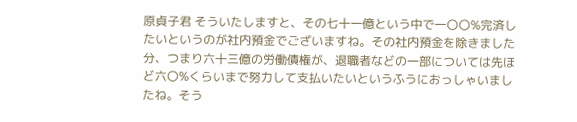原貞子君 そういたしますと、その七十一億という中で一〇〇%完済したいというのが社内預金でございますね。その社内預金を除きました分、つまり六十三億の労働債権が、退職者などの一部については先ほど六〇%くらいまで努力して支払いたいというふうにおっしゃいましたね。そう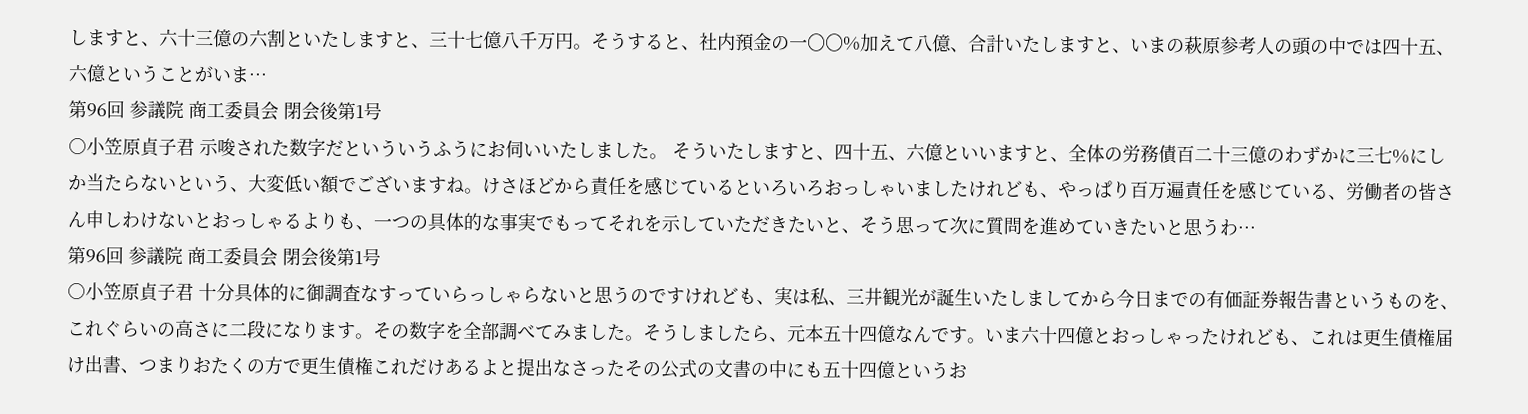しますと、六十三億の六割といたしますと、三十七億八千万円。そうすると、社内預金の一〇〇%加えて八億、合計いたしますと、いまの萩原参考人の頭の中では四十五、六億ということがいま…
第96回 参議院 商工委員会 閉会後第1号
○小笠原貞子君 示唆された数字だといういうふうにお伺いいたしました。 そういたしますと、四十五、六億といいますと、全体の労務債百二十三億のわずかに三七%にしか当たらないという、大変低い額でございますね。けさほどから責任を感じているといろいろおっしゃいましたけれども、やっぱり百万遍責任を感じている、労働者の皆さん申しわけないとおっしゃるよりも、一つの具体的な事実でもってそれを示していただきたいと、そう思って次に質問を進めていきたいと思うわ…
第96回 参議院 商工委員会 閉会後第1号
○小笠原貞子君 十分具体的に御調査なすっていらっしゃらないと思うのですけれども、実は私、三井観光が誕生いたしましてから今日までの有価証券報告書というものを、これぐらいの高さに二段になります。その数字を全部調べてみました。そうしましたら、元本五十四億なんです。いま六十四億とおっしゃったけれども、これは更生債権届け出書、つまりおたくの方で更生債権これだけあるよと提出なさったその公式の文書の中にも五十四億というお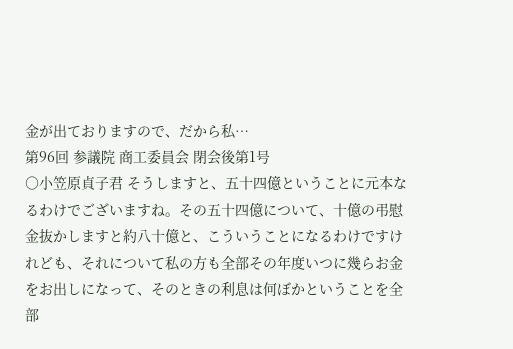金が出ておりますので、だから私…
第96回 参議院 商工委員会 閉会後第1号
○小笠原貞子君 そうしますと、五十四億ということに元本なるわけでございますね。その五十四億について、十億の弔慰金抜かしますと約八十億と、こういうことになるわけですけれども、それについて私の方も全部その年度いつに幾らお金をお出しになって、そのときの利息は何ぼかということを全部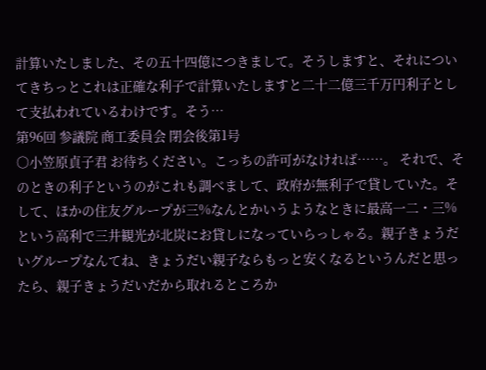計算いたしました、その五十四億につきまして。そうしますと、それについてきちっとこれは正確な利子で計算いたしますと二十二億三千万円利子として支払われているわけです。そう…
第96回 参議院 商工委員会 閉会後第1号
○小笠原貞子君 お待ちください。こっちの許可がなければ……。 それで、そのときの利子というのがこれも調べまして、政府が無利子で貸していた。そして、ほかの住友グループが三%なんとかいうようなときに最高一二・三%という高利で三井観光が北炭にお貸しになっていらっしゃる。親子きょうだいグループなんてね、きょうだい親子ならもっと安くなるというんだと思ったら、親子きょうだいだから取れるところか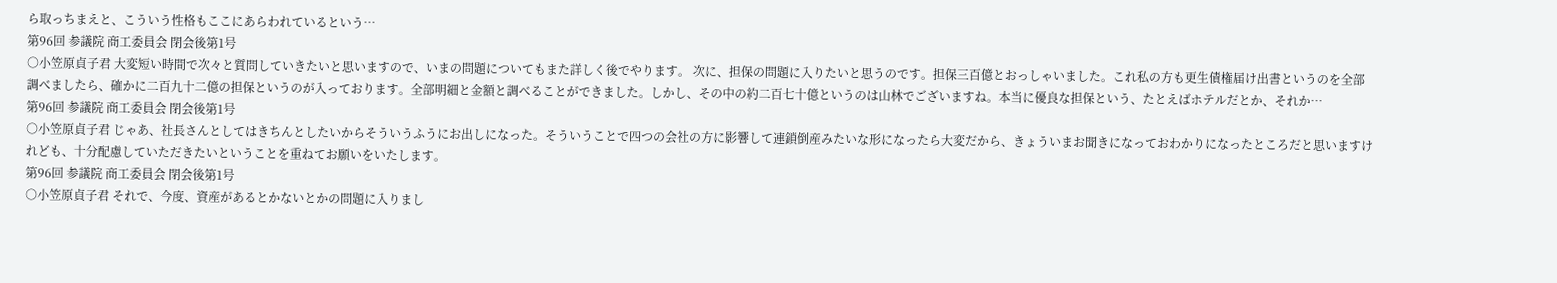ら取っちまえと、こういう性格もここにあらわれているという…
第96回 参議院 商工委員会 閉会後第1号
○小笠原貞子君 大変短い時間で次々と質問していきたいと思いますので、いまの問題についてもまた詳しく後でやります。 次に、担保の問題に入りたいと思うのです。担保三百億とおっしゃいました。これ私の方も更生債権届け出書というのを全部調べましたら、確かに二百九十二億の担保というのが入っております。全部明細と金額と調べることができました。しかし、その中の約二百七十億というのは山林でございますね。本当に優良な担保という、たとえばホテルだとか、それか…
第96回 参議院 商工委員会 閉会後第1号
○小笠原貞子君 じゃあ、社長さんとしてはきちんとしたいからそういうふうにお出しになった。そういうことで四つの会社の方に影響して連鎖倒産みたいな形になったら大変だから、きょういまお聞きになっておわかりになったところだと思いますけれども、十分配慮していただきたいということを重ねてお願いをいたします。
第96回 参議院 商工委員会 閉会後第1号
○小笠原貞子君 それで、今度、資産があるとかないとかの問題に入りまし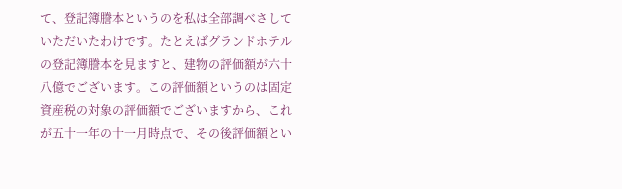て、登記簿謄本というのを私は全部調べさしていただいたわけです。たとえばグランドホテルの登記簿謄本を見ますと、建物の評価額が六十八億でございます。この評価額というのは固定資産税の対象の評価額でございますから、これが五十一年の十一月時点で、その後評価額とい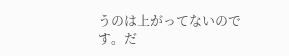うのは上がってないのです。だ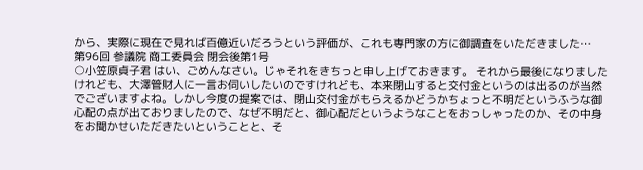から、実際に現在で見れば百億近いだろうという評価が、これも専門家の方に御調査をいただきました…
第96回 参議院 商工委員会 閉会後第1号
○小笠原貞子君 はい、ごめんなさい。じゃそれをきちっと申し上げておきます。 それから最後になりましたけれども、大澤管財人に一言お伺いしたいのですけれども、本来閉山すると交付金というのは出るのが当然でございますよね。しかし今度の提案では、閉山交付金がもらえるかどうかちょっと不明だというふうな御心配の点が出ておりましたので、なぜ不明だと、御心配だというようなことをおっしゃったのか、その中身をお聞かせいただきたいということと、そ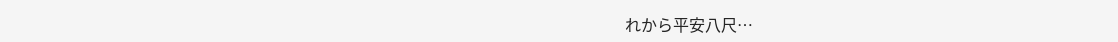れから平安八尺…